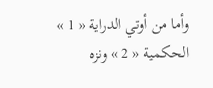وأما من أوتي الدراية « 1 » الحكمية « 2 » ونزه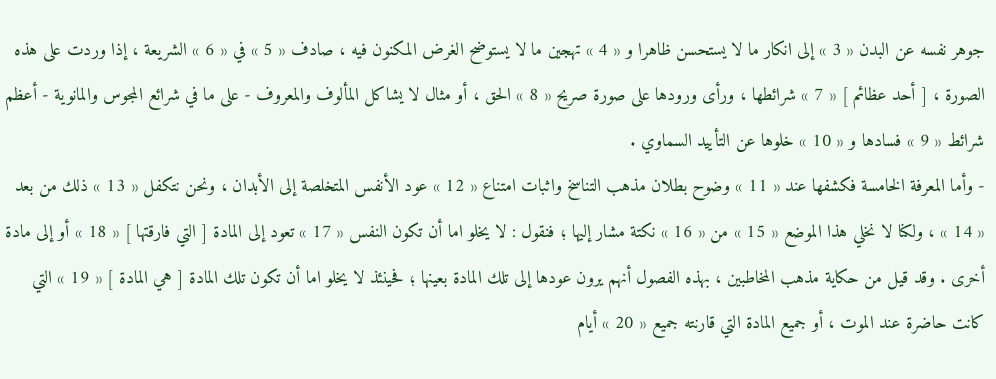جوهر نفسه عن البدن « 3 » إلى انكار ما لا يستحسن ظاهرا و « 4 » تهجين ما لا يستوضح الغرض المكنون فيه ، صادف « 5 » في « 6 » الشريعة ، إذا وردت على هذه الصورة ، [ أحد عظائم ] « 7 » شرائطها ، ورأى ورودها على صورة صريح « 8 » الحق ، أو مثال لا يشاكل المألوف والمعروف - على ما في شرائع المجوس والمانوية - أعظم شرائط « 9 » فسادها و « 10 » خلوها عن التأييد السماوي .
- وأما المعرفة الخامسة فكشفها عند « 11 » وضوح بطلان مذهب التناسخ واثبات امتناع « 12 » عود الأنفس المتخلصة إلى الأبدان ، ونحن نتكفل « 13 » ذلك من بعد « 14 » ، ولكنا لا نخلي هذا الموضع « 15 » من « 16 » نكتة مشار إليها ؛ فنقول : لا يخلو اما أن تكون النفس « 17 » تعود إلى المادة [ التي فارقتها ] « 18 » أو إلى مادة أخرى . وقد قيل من حكاية مذهب المخاطبين ، بهذه الفصول أنهم يرون عودها إلى تلك المادة بعينها ؛ فحينئذ لا يخلو اما أن تكون تلك المادة [ هي المادة ] « 19 » التي كانت حاضرة عند الموت ، أو جميع المادة التي قارنته جميع « 20 » أيام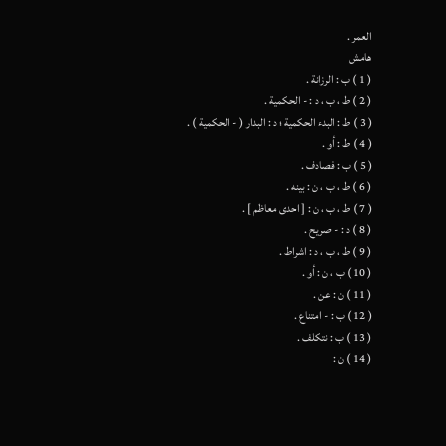العمر .
هامش
( 1 ) ب : الرزانة .
( 2 ) ط ، ب ، د : - الحكمية .
( 3 ) ط : البدء الحكمية ؛ د : البدار ( - الحكمية ) .
( 4 ) ط : أو .
( 5 ) ب : فصادف .
( 6 ) ط ، ب ، ن : بينه .
( 7 ) ط ، ب ، ن : [ احدى معاظم ] .
( 8 ) د : - صريح .
( 9 ) ط ، ب ، د : اشراط .
( 10 ) ب ، ن : أو .
( 11 ) ن : عن .
( 12 ) ب : - امتناع .
( 13 ) ب : نتكلف .
( 14 ) ن :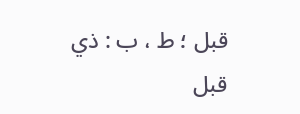قبل ؛ ط ، ب : ذي قبل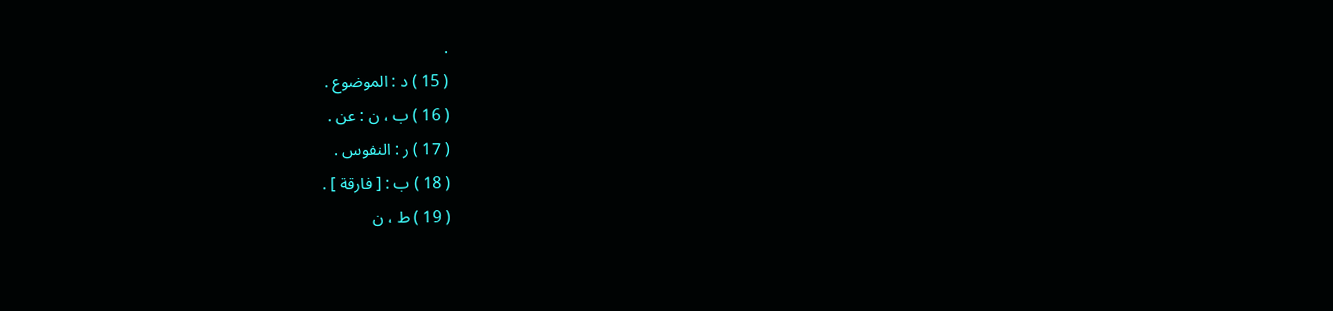.
( 15 ) د : الموضوع .
( 16 ) ب ، ن : عن .
( 17 ) ر : النفوس .
( 18 ) ب : [ فارقة ] .
( 19 ) ط ، ن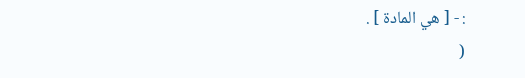: - [ هي المادة ] .
(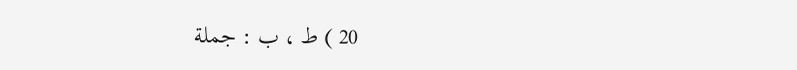20 ) ط ، ب : جملة